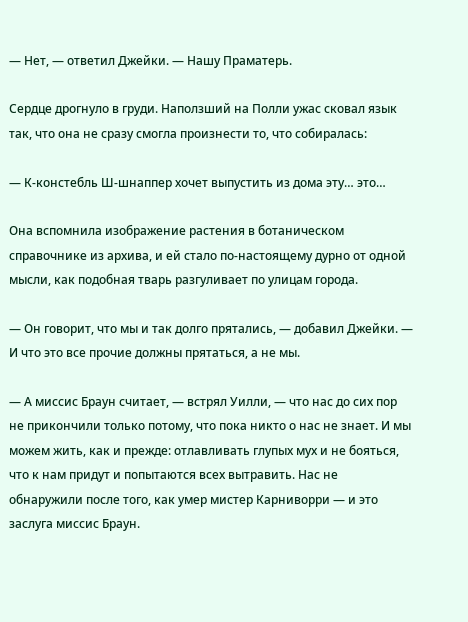— Нет, — ответил Джейки. — Нашу Праматерь.

Сердце дрогнуло в груди. Наползший на Полли ужас сковал язык так, что она не сразу смогла произнести то, что собиралась:

— К-констебль Ш-шнаппер хочет выпустить из дома эту… это…

Она вспомнила изображение растения в ботаническом справочнике из архива, и ей стало по-настоящему дурно от одной мысли, как подобная тварь разгуливает по улицам города.

— Он говорит, что мы и так долго прятались, — добавил Джейки. — И что это все прочие должны прятаться, а не мы.

— А миссис Браун считает, — встрял Уилли, — что нас до сих пор не прикончили только потому, что пока никто о нас не знает. И мы можем жить, как и прежде: отлавливать глупых мух и не бояться, что к нам придут и попытаются всех вытравить. Нас не обнаружили после того, как умер мистер Карниворри — и это заслуга миссис Браун.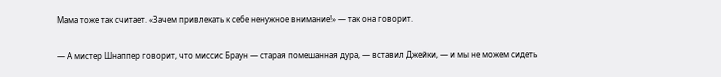Мама тоже так считает. «Зачем привлекать к себе ненужное внимание!» — так она говорит.

— А мистер Шнаппер говорит, что миссис Браун — старая помешанная дура, — вставил Джейки, — и мы не можем сидеть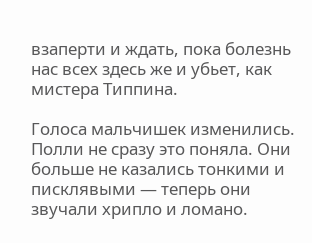взаперти и ждать, пока болезнь нас всех здесь же и убьет, как мистера Типпина.

Голоса мальчишек изменились. Полли не сразу это поняла. Они больше не казались тонкими и писклявыми — теперь они звучали хрипло и ломано.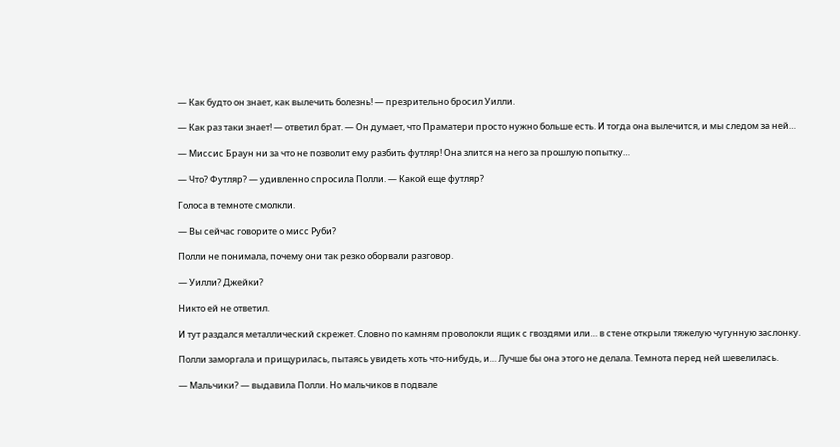— Как будто он знает, как вылечить болезнь! — презрительно бросил Уилли.

— Как раз таки знает! — ответил брат. — Он думает, что Праматери просто нужно больше есть. И тогда она вылечится, и мы следом за ней…

— Миссис Браун ни за что не позволит ему разбить футляр! Она злится на него за прошлую попытку…

— Что? Футляр? — удивленно спросила Полли. — Какой еще футляр?

Голоса в темноте смолкли.

— Вы сейчас говорите о мисс Руби?

Полли не понимала, почему они так резко оборвали разговор.

— Уилли? Джейки?

Никто ей не ответил.

И тут раздался металлический скрежет. Словно по камням проволокли ящик с гвоздями или… в стене открыли тяжелую чугунную заслонку.

Полли заморгала и прищурилась, пытаясь увидеть хоть что-нибудь, и… Лучше бы она этого не делала. Темнота перед ней шевелилась.

— Мальчики? — выдавила Полли. Но мальчиков в подвале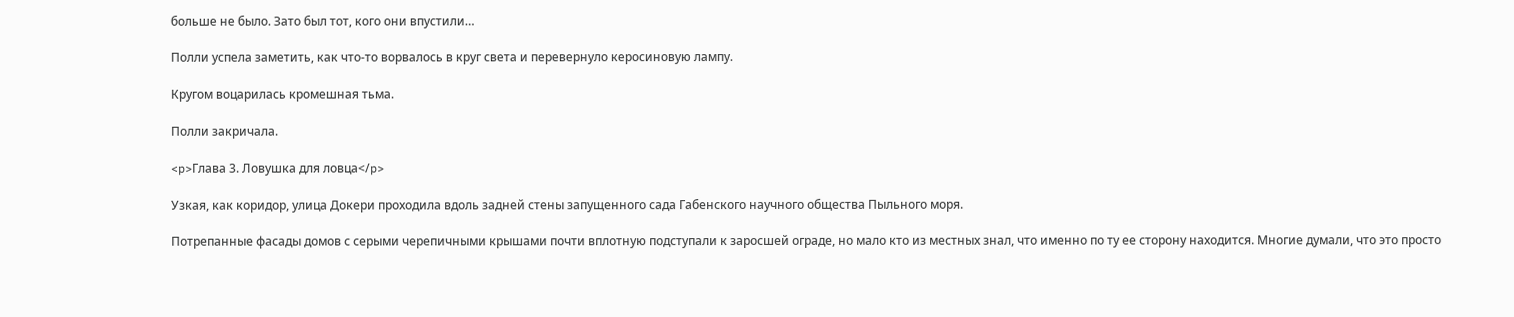больше не было. Зато был тот, кого они впустили…

Полли успела заметить, как что-то ворвалось в круг света и перевернуло керосиновую лампу.

Кругом воцарилась кромешная тьма.

Полли закричала.

<p>Глава 3. Ловушка для ловца</p>

Узкая, как коридор, улица Докери проходила вдоль задней стены запущенного сада Габенского научного общества Пыльного моря.

Потрепанные фасады домов с серыми черепичными крышами почти вплотную подступали к заросшей ограде, но мало кто из местных знал, что именно по ту ее сторону находится. Многие думали, что это просто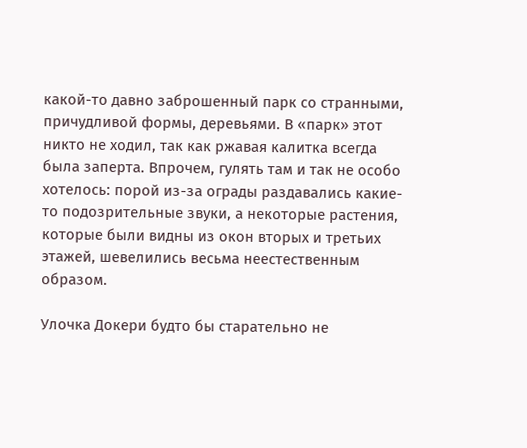какой-то давно заброшенный парк со странными, причудливой формы, деревьями. В «парк» этот никто не ходил, так как ржавая калитка всегда была заперта. Впрочем, гулять там и так не особо хотелось: порой из-за ограды раздавались какие-то подозрительные звуки, а некоторые растения, которые были видны из окон вторых и третьих этажей, шевелились весьма неестественным образом.

Улочка Докери будто бы старательно не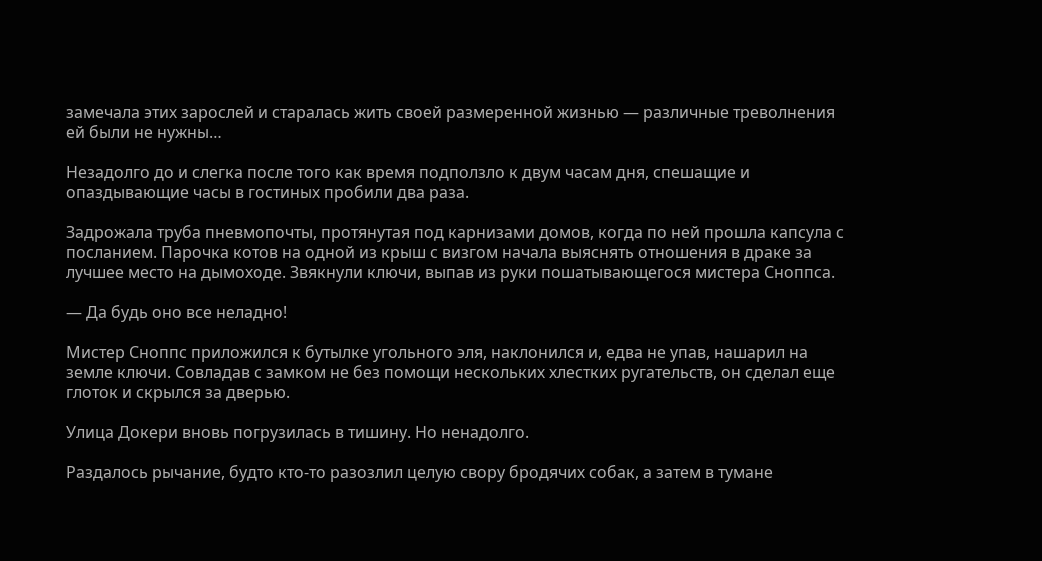замечала этих зарослей и старалась жить своей размеренной жизнью — различные треволнения ей были не нужны…

Незадолго до и слегка после того как время подползло к двум часам дня, спешащие и опаздывающие часы в гостиных пробили два раза.

Задрожала труба пневмопочты, протянутая под карнизами домов, когда по ней прошла капсула с посланием. Парочка котов на одной из крыш с визгом начала выяснять отношения в драке за лучшее место на дымоходе. Звякнули ключи, выпав из руки пошатывающегося мистера Сноппса.

— Да будь оно все неладно!

Мистер Сноппс приложился к бутылке угольного эля, наклонился и, едва не упав, нашарил на земле ключи. Совладав с замком не без помощи нескольких хлестких ругательств, он сделал еще глоток и скрылся за дверью.

Улица Докери вновь погрузилась в тишину. Но ненадолго.

Раздалось рычание, будто кто-то разозлил целую свору бродячих собак, а затем в тумане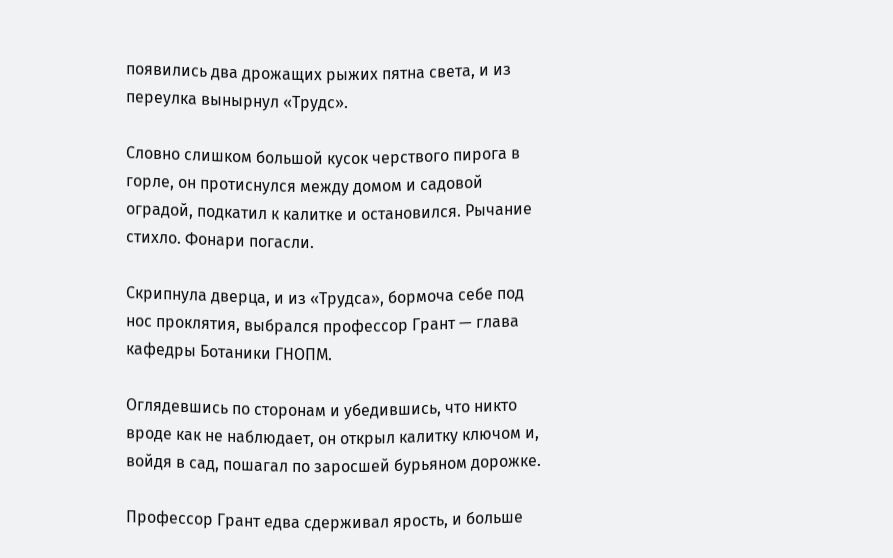появились два дрожащих рыжих пятна света, и из переулка вынырнул «Трудс».

Словно слишком большой кусок черствого пирога в горле, он протиснулся между домом и садовой оградой, подкатил к калитке и остановился. Рычание стихло. Фонари погасли.

Скрипнула дверца, и из «Трудса», бормоча себе под нос проклятия, выбрался профессор Грант — глава кафедры Ботаники ГНОПМ.

Оглядевшись по сторонам и убедившись, что никто вроде как не наблюдает, он открыл калитку ключом и, войдя в сад, пошагал по заросшей бурьяном дорожке.

Профессор Грант едва сдерживал ярость, и больше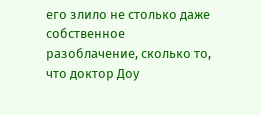его злило не столько даже собственное разоблачение, сколько то, что доктор Доу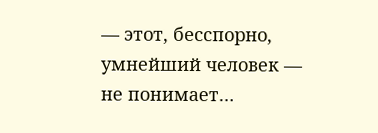— этот, бесспорно, умнейший человек — не понимает…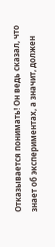Отказывается понимать! Он ведь сказал, что знает об экспериментах, а значит, должен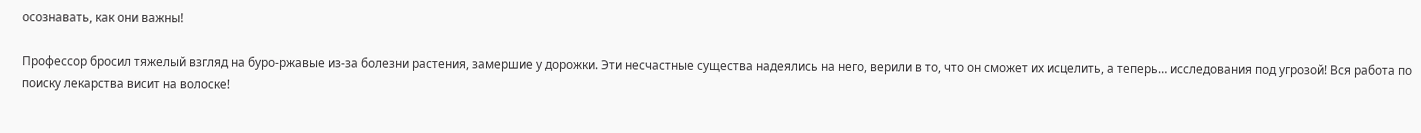осознавать, как они важны!

Профессор бросил тяжелый взгляд на буро-ржавые из-за болезни растения, замершие у дорожки. Эти несчастные существа надеялись на него, верили в то, что он сможет их исцелить, а теперь… исследования под угрозой! Вся работа по поиску лекарства висит на волоске!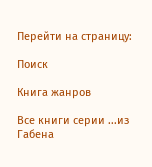Перейти на страницу:

Поиск

Книга жанров

Все книги серии ...из Габена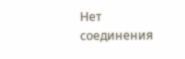Нет соединения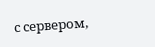с сервером,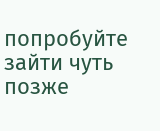попробуйте зайти чуть позже